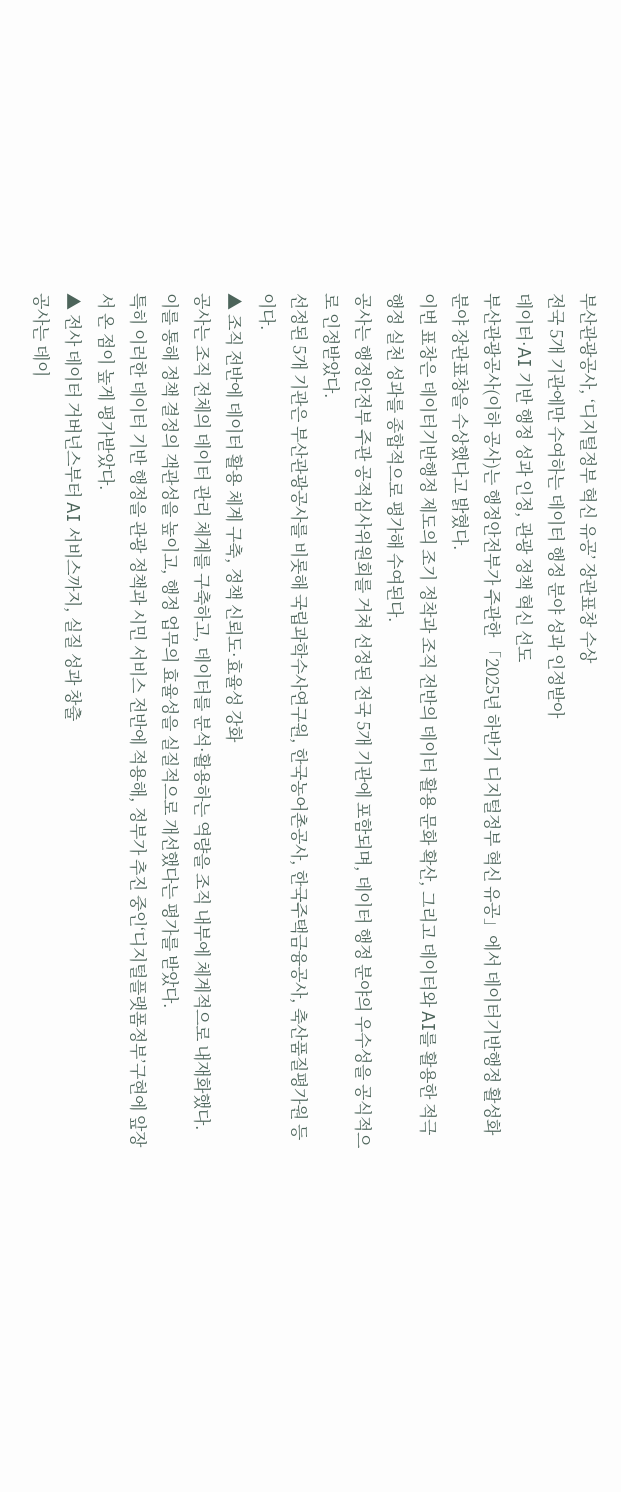부산관광공사, ‘디지털정부 혁신 유공’ 장관표창 수상
전국 5개 기관에만 수여하는 데이터 행정 분야 성과 인정받아
데이터·AI 기반 행정 성과 인정, 관광 정책 혁신 선도
부산관광공사(이하 공사)는 행정안전부가 주관한 「2025년 하반기 디지털정부 혁신 유공」에서 데이터기반행정 활성화 분야 장관표창을 수상했다고 밝혔다.
이번 표창은 데이터기반행정 제도의 조기 정착과 조직 전반의 데이터 활용 문화 확산, 그리고 데이터와 AI를 활용한 적극행정 실천 성과를 종합적으로 평가해 수여된다.
공사는 행정안전부 주관 공적심사위원회를 거쳐 선정된 전국 5개 기관에 포함되며, 데이터 행정 분야의 우수성을 공식적으로 인정받았다.
선정된 5개 기관은 부산관광공사를 비롯해 국립과학수사연구원, 한국농어촌공사, 한국주택금융공사, 축산품질평가원 등이다.
▲ 조직 전반에 데이터 활용 체계 구축, 정책 신뢰도·효율성 강화
공사는 조직 전체의 데이터 관리 체계를 구축하고, 데이터를 분석·활용하는 역량을 조직 내부에 체계적으로 내재화했다. 이를 통해 정책 결정의 객관성을 높이고, 행정 업무의 효율성을 실질적으로 개선했다는 평가를 받았다.
특히 이러한 데이터 기반 행정을 관광 정책과 시민 서비스 전반에 적용해, 정부가 추진 중인‘디지털플랫폼정부’구현에 앞장서 온 점이 높게 평가받았다.
▲ 전사 데이터 거버넌스부터 AI 서비스까지, 실질 성과 창출
공사는 데이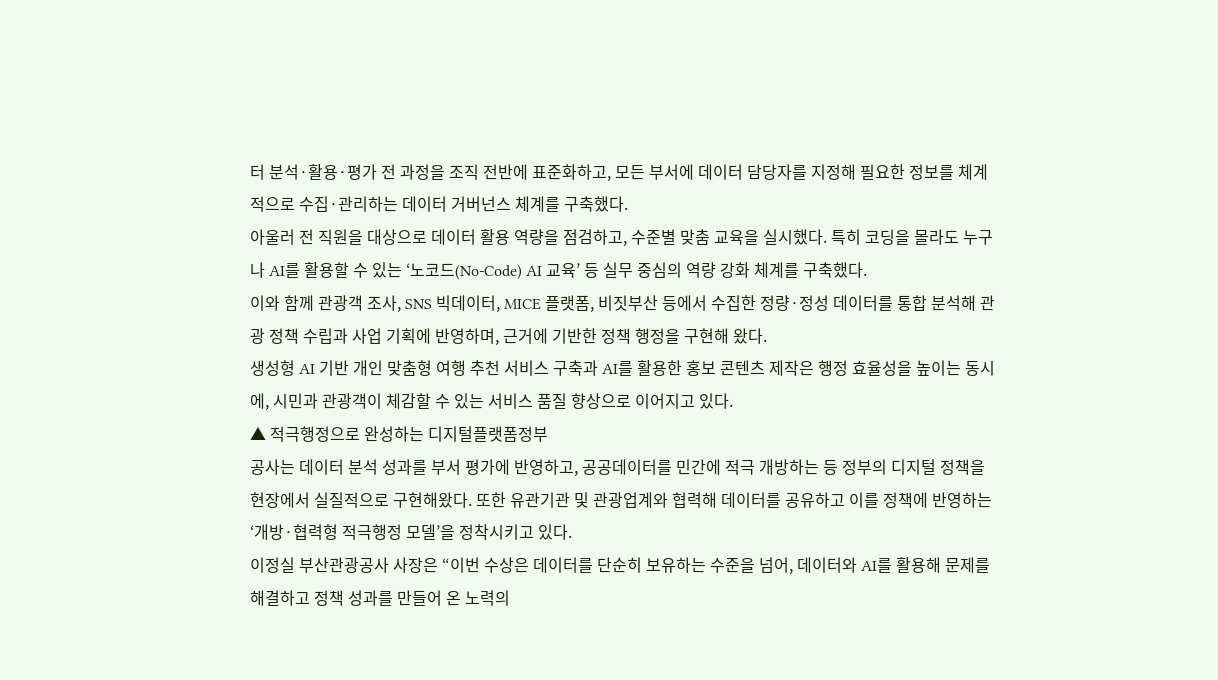터 분석·활용·평가 전 과정을 조직 전반에 표준화하고, 모든 부서에 데이터 담당자를 지정해 필요한 정보를 체계적으로 수집·관리하는 데이터 거버넌스 체계를 구축했다.
아울러 전 직원을 대상으로 데이터 활용 역량을 점검하고, 수준별 맞춤 교육을 실시했다. 특히 코딩을 몰라도 누구나 AI를 활용할 수 있는 ‘노코드(No-Code) AI 교육’ 등 실무 중심의 역량 강화 체계를 구축했다.
이와 함께 관광객 조사, SNS 빅데이터, MICE 플랫폼, 비짓부산 등에서 수집한 정량·정성 데이터를 통합 분석해 관광 정책 수립과 사업 기획에 반영하며, 근거에 기반한 정책 행정을 구현해 왔다.
생성형 AI 기반 개인 맞춤형 여행 추천 서비스 구축과 AI를 활용한 홍보 콘텐츠 제작은 행정 효율성을 높이는 동시에, 시민과 관광객이 체감할 수 있는 서비스 품질 향상으로 이어지고 있다.
▲ 적극행정으로 완성하는 디지털플랫폼정부
공사는 데이터 분석 성과를 부서 평가에 반영하고, 공공데이터를 민간에 적극 개방하는 등 정부의 디지털 정책을 현장에서 실질적으로 구현해왔다. 또한 유관기관 및 관광업계와 협력해 데이터를 공유하고 이를 정책에 반영하는 ‘개방·협력형 적극행정 모델’을 정착시키고 있다.
이정실 부산관광공사 사장은 “이번 수상은 데이터를 단순히 보유하는 수준을 넘어, 데이터와 AI를 활용해 문제를 해결하고 정책 성과를 만들어 온 노력의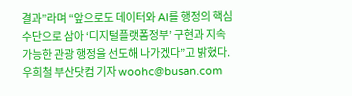결과”라며 “앞으로도 데이터와 AI를 행정의 핵심 수단으로 삼아 ‘디지털플랫폼정부’ 구현과 지속 가능한 관광 행정을 선도해 나가겠다”고 밝혔다.
우희철 부산닷컴 기자 woohc@busan.com